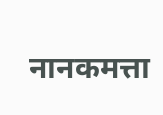नानकमत्ता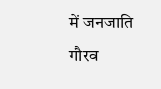में जनजाति गौरव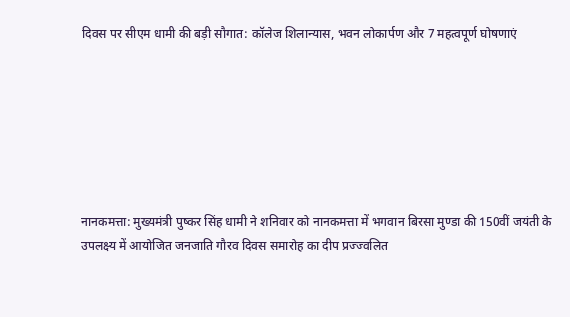दिवस पर सीएम धामी की बड़ी सौगात: कॉलेज शिलान्यास, भवन लोकार्पण और 7 महत्वपूर्ण घोषणाएं







नानकमत्ता: मुख्यमंत्री पुष्कर सिंह धामी ने शनिवार को नानकमत्ता में भगवान बिरसा मुण्डा की 150वीं जयंती के उपलक्ष्य में आयोजित जनजाति गौरव दिवस समारोह का दीप प्रज्ज्वलित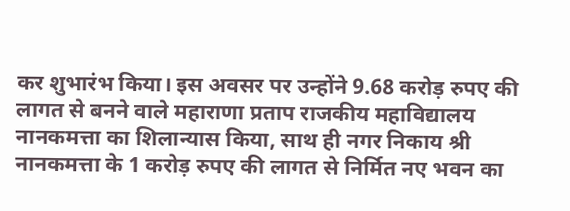कर शुभारंभ किया। इस अवसर पर उन्होंने 9.68 करोड़ रुपए की लागत से बनने वाले महाराणा प्रताप राजकीय महाविद्यालय नानकमत्ता का शिलान्यास किया, साथ ही नगर निकाय श्री नानकमत्ता के 1 करोड़ रुपए की लागत से निर्मित नए भवन का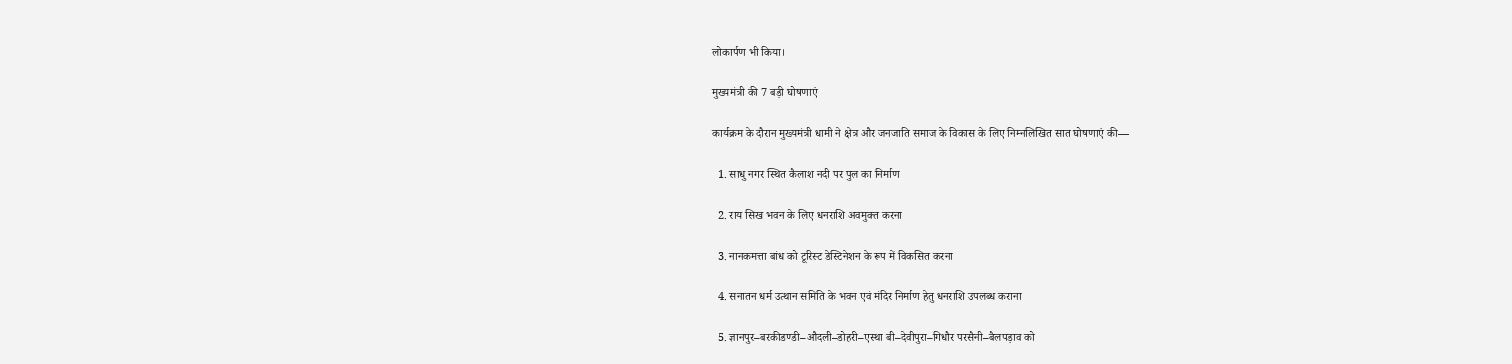लोकार्पण भी किया।

मुख्यमंत्री की 7 बड़ी घोषणाएं

कार्यक्रम के दौरान मुख्यमंत्री धामी ने क्षेत्र और जनजाति समाज के विकास के लिए निम्नलिखित सात घोषणाएं की—

  1. साधु नगर स्थित कैलाश नदी पर पुल का निर्माण

  2. राय सिख भवन के लिए धनराशि अवमुक्त करना

  3. नानकमत्ता बांध को टूरिस्ट डेस्टिनेशन के रूप में विकसित करना

  4. सनातन धर्म उत्थान समिति के भवन एवं मंदिर निर्माण हेतु धनराशि उपलब्ध कराना

  5. ज्ञानपुर–बरकीडण्डी–औदली–डोहरी–एस्था बी–देवीपुरा–गिधौर परसैनी–बैलपड़ाव को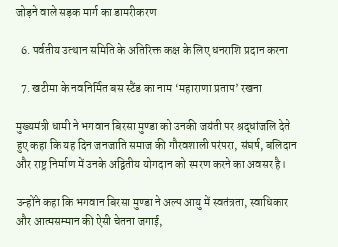जोड़ने वाले सड़क मार्ग का डामरीकरण

  6. पर्वतीय उत्थान समिति के अतिरिक्त कक्ष के लिए धनराशि प्रदान करना

  7. खटीमा के नवनिर्मित बस स्टैंड का नाम ‘महाराणा प्रताप’ रखना

मुख्यमंत्री धामी ने भगवान बिरसा मुण्डा को उनकी जयंती पर श्रद्धांजलि देते हुए कहा कि यह दिन जनजाति समाज की गौरवशाली परंपरा, संघर्ष, बलिदान और राष्ट्र निर्माण में उनके अद्वितीय योगदान को स्मरण करने का अवसर है।

उन्होंने कहा कि भगवान बिरसा मुण्डा ने अल्प आयु में स्वतंत्रता, स्वाधिकार और आत्मसम्मान की ऐसी चेतना जगाई,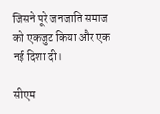जिसने पूरे जनजाति समाज को एकजुट किया और एक नई दिशा दी।

सीएम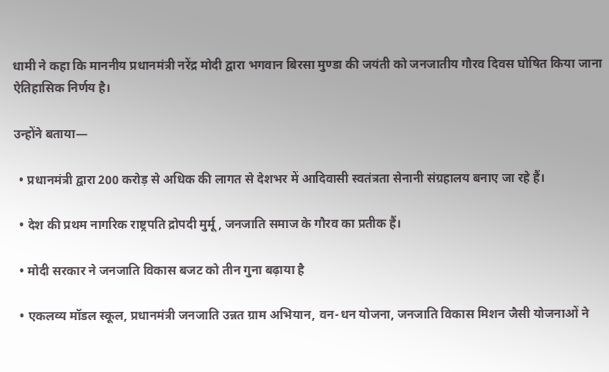धामी ने कहा कि माननीय प्रधानमंत्री नरेंद्र मोदी द्वारा भगवान बिरसा मुण्डा की जयंती को जनजातीय गौरव दिवस घोषित किया जाना ऐतिहासिक निर्णय है।

उन्होंने बताया—

  • प्रधानमंत्री द्वारा 200 करोड़ से अधिक की लागत से देशभर में आदिवासी स्वतंत्रता सेनानी संग्रहालय बनाए जा रहे हैं।

  • देश की प्रथम नागरिक राष्ट्रपति द्रोपदी मुर्मू, जनजाति समाज के गौरव का प्रतीक हैं।

  • मोदी सरकार ने जनजाति विकास बजट को तीन गुना बढ़ाया है

  • एकलव्य मॉडल स्कूल, प्रधानमंत्री जनजाति उन्नत ग्राम अभियान, वन-धन योजना, जनजाति विकास मिशन जैसी योजनाओं ने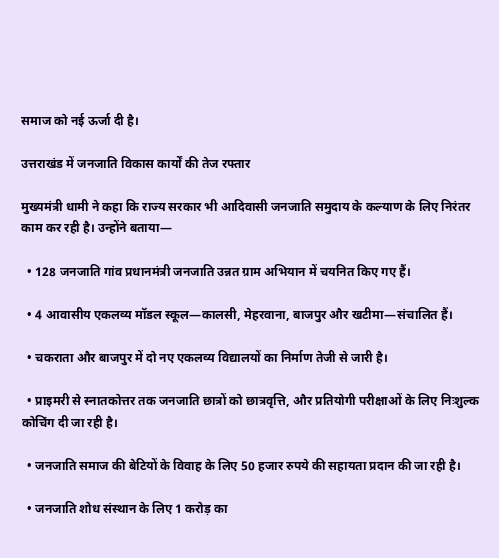समाज को नई ऊर्जा दी है।

उत्तराखंड में जनजाति विकास कार्यों की तेज रफ्तार

मुख्यमंत्री धामी ने कहा कि राज्य सरकार भी आदिवासी जनजाति समुदाय के कल्याण के लिए निरंतर काम कर रही है। उन्होंने बताया—

  • 128 जनजाति गांव प्रधानमंत्री जनजाति उन्नत ग्राम अभियान में चयनित किए गए हैं।

  • 4 आवासीय एकलव्य मॉडल स्कूल—कालसी, मेहरवाना, बाजपुर और खटीमा—संचालित हैं।

  • चकराता और बाजपुर में दो नए एकलव्य विद्यालयों का निर्माण तेजी से जारी है।

  • प्राइमरी से स्नातकोत्तर तक जनजाति छात्रों को छात्रवृत्ति, और प्रतियोगी परीक्षाओं के लिए निःशुल्क कोचिंग दी जा रही है।

  • जनजाति समाज की बेटियों के विवाह के लिए 50 हजार रुपये की सहायता प्रदान की जा रही है।

  • जनजाति शोध संस्थान के लिए 1 करोड़ का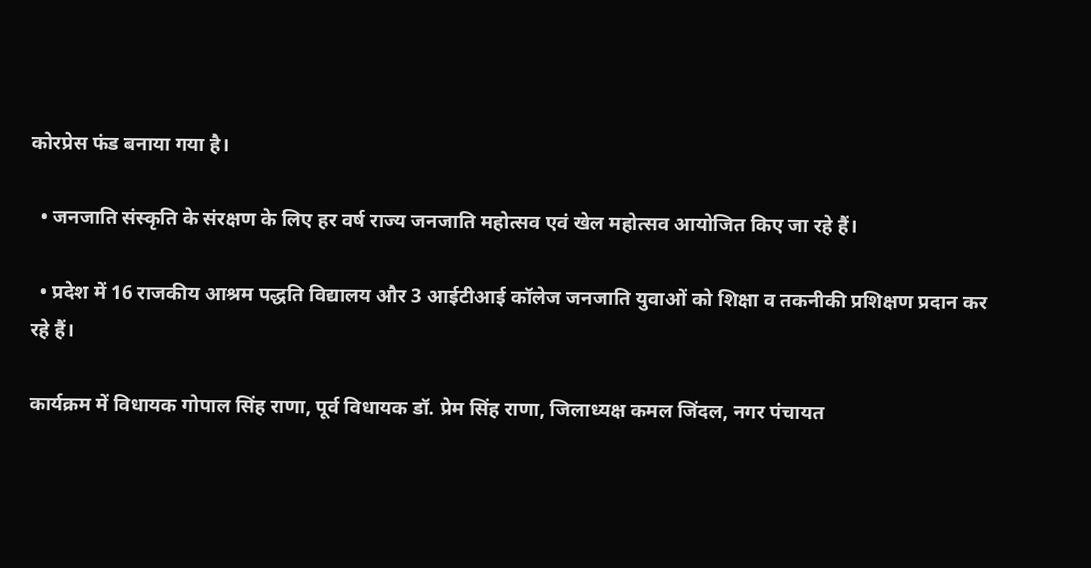कोरप्रेस फंड बनाया गया है।

  • जनजाति संस्कृति के संरक्षण के लिए हर वर्ष राज्य जनजाति महोत्सव एवं खेल महोत्सव आयोजित किए जा रहे हैं।

  • प्रदेश में 16 राजकीय आश्रम पद्धति विद्यालय और 3 आईटीआई कॉलेज जनजाति युवाओं को शिक्षा व तकनीकी प्रशिक्षण प्रदान कर रहे हैं।

कार्यक्रम में विधायक गोपाल सिंह राणा, पूर्व विधायक डॉ. प्रेम सिंह राणा, जिलाध्यक्ष कमल जिंदल, नगर पंचायत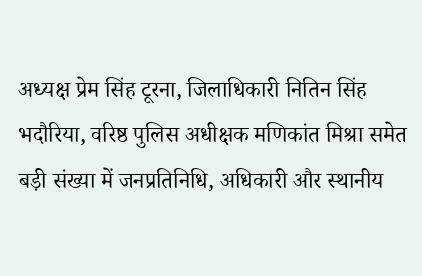अध्यक्ष प्रेम सिंह टूरना, जिलाधिकारी नितिन सिंह भदौरिया, वरिष्ठ पुलिस अधीक्षक मणिकांत मिश्रा समेत बड़ी संख्या में जनप्रतिनिधि, अधिकारी और स्थानीय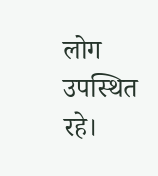लोग उपस्थित रहे।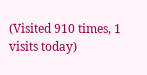(Visited 910 times, 1 visits today)